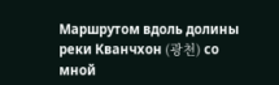Маршрутом вдоль долины реки Кванчхон (광천) со мной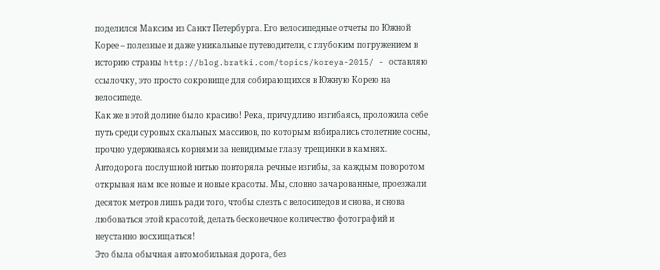поделился Максим из Санкт Петербурга. Его велосипедные отчеты по Южной Корее – полезные и даже уникальные путеводители, с глубоким погружением в историю страны http://blog.bratki.com/topics/koreya-2015/ - оставляю ссылочку, это просто сокровище для собирающихся в Южную Корею на велосипеде.
Как же в этой долине было красиво! Река, причудливо изгибаясь, проложила себе путь среди суровых скальных массивов, по которым взбирались столетние сосны, прочно удерживаясь корнями за невидимые глазу трещинки в камнях.
Автодорога послушной нитью повторяла речные изгибы, за каждым поворотом открывая нам все новые и новые красоты. Мы, словно зачарованные, проезжали десяток метров лишь ради того, чтобы слезть с велосипедов и снова, и снова любоваться этой красотой, делать бесконечное количество фотографий и неустанно восхищаться!
Это была обычная автомобильная дорога, без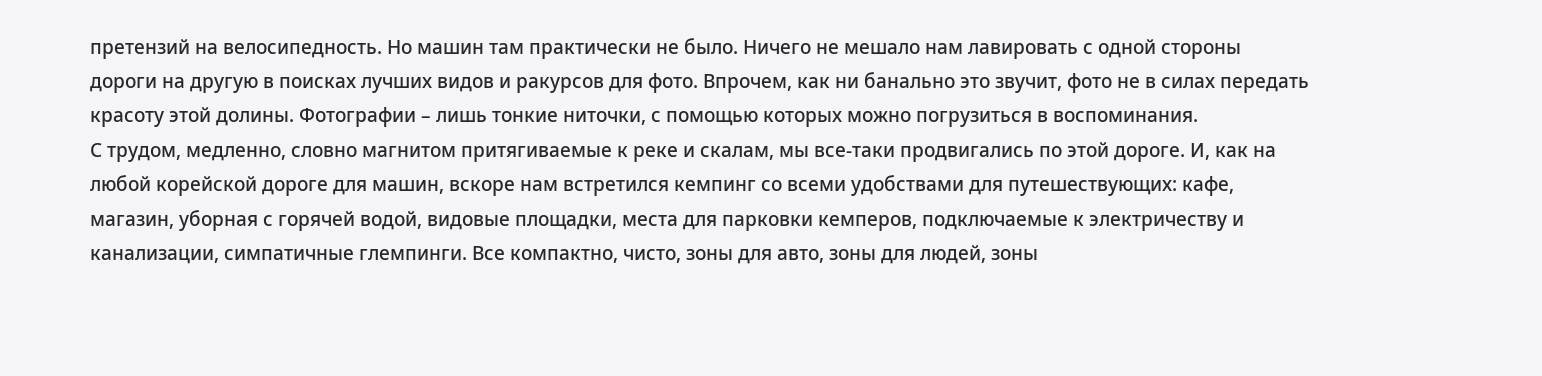претензий на велосипедность. Но машин там практически не было. Ничего не мешало нам лавировать с одной стороны дороги на другую в поисках лучших видов и ракурсов для фото. Впрочем, как ни банально это звучит, фото не в силах передать красоту этой долины. Фотографии – лишь тонкие ниточки, с помощью которых можно погрузиться в воспоминания.
С трудом, медленно, словно магнитом притягиваемые к реке и скалам, мы все-таки продвигались по этой дороге. И, как на любой корейской дороге для машин, вскоре нам встретился кемпинг со всеми удобствами для путешествующих: кафе, магазин, уборная с горячей водой, видовые площадки, места для парковки кемперов, подключаемые к электричеству и канализации, симпатичные глемпинги. Все компактно, чисто, зоны для авто, зоны для людей, зоны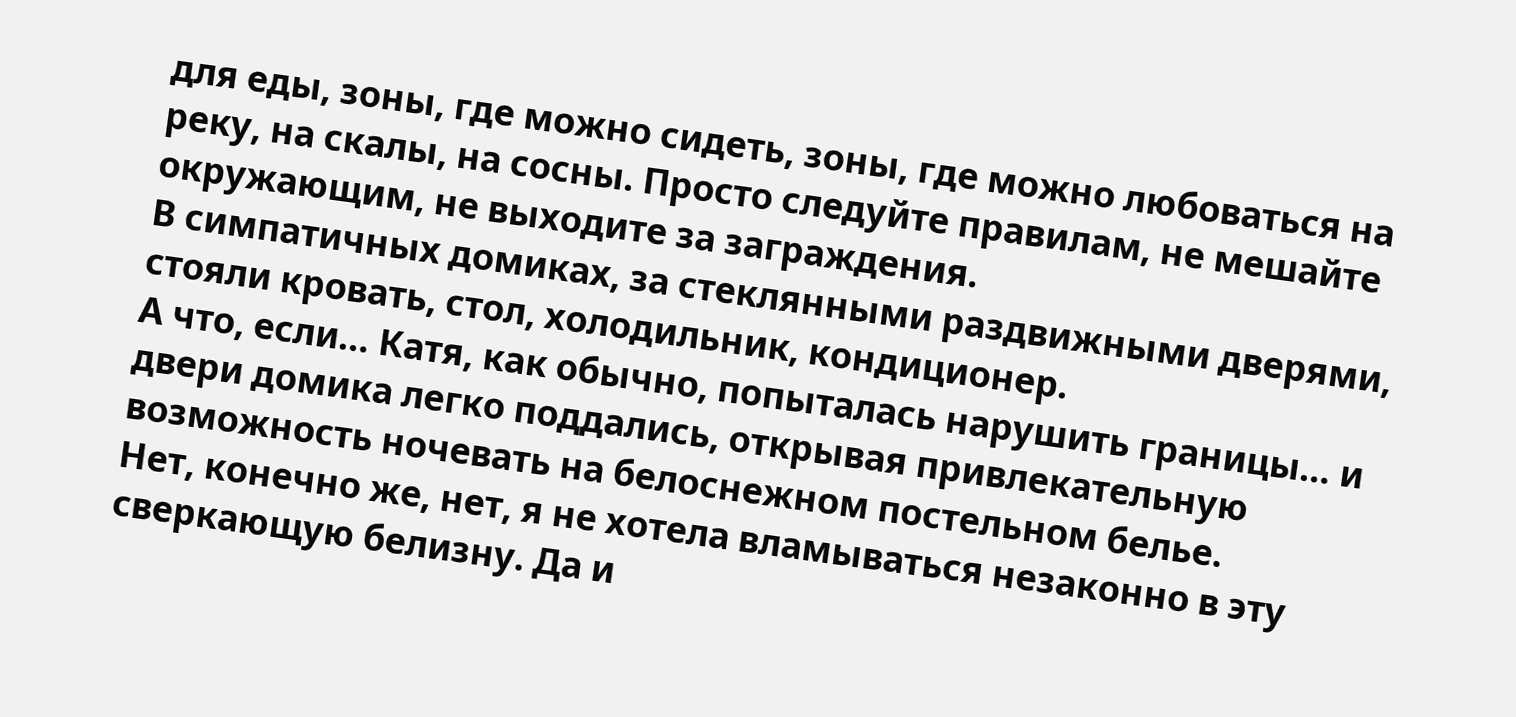для еды, зоны, где можно сидеть, зоны, где можно любоваться на реку, на скалы, на сосны. Просто следуйте правилам, не мешайте окружающим, не выходите за заграждения.
В симпатичных домиках, за стеклянными раздвижными дверями, стояли кровать, стол, холодильник, кондиционер.
А что, если… Катя, как обычно, попыталась нарушить границы… и двери домика легко поддались, открывая привлекательную возможность ночевать на белоснежном постельном белье.
Нет, конечно же, нет, я не хотела вламываться незаконно в эту сверкающую белизну. Да и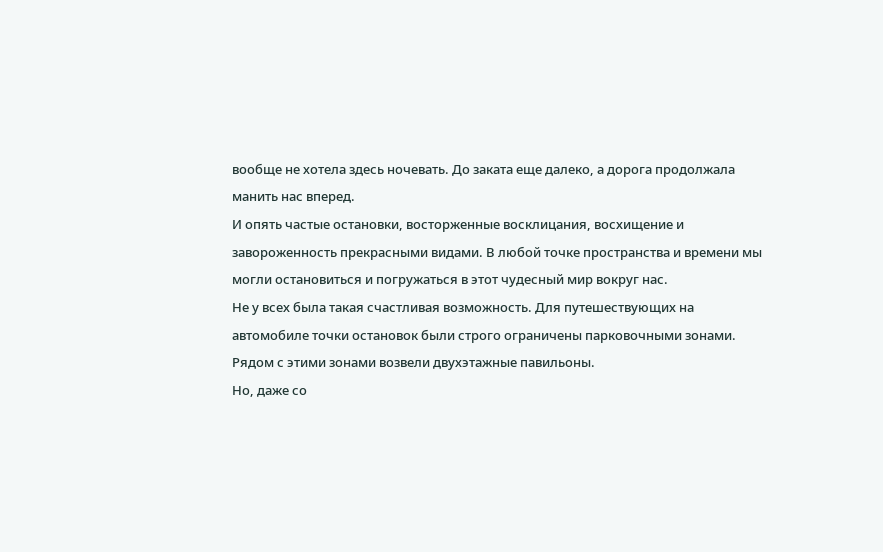вообще не хотела здесь ночевать. До заката еще далеко, а дорога продолжала манить нас вперед.
И опять частые остановки, восторженные восклицания, восхищение и завороженность прекрасными видами. В любой точке пространства и времени мы могли остановиться и погружаться в этот чудесный мир вокруг нас.
Не у всех была такая счастливая возможность. Для путешествующих на автомобиле точки остановок были строго ограничены парковочными зонами. Рядом с этими зонами возвели двухэтажные павильоны.
Но, даже со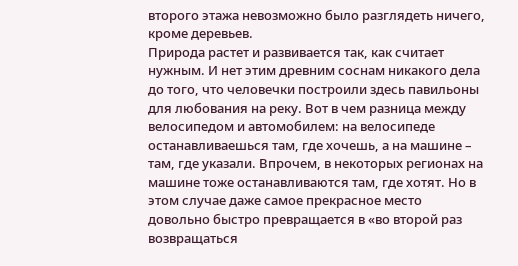второго этажа невозможно было разглядеть ничего, кроме деревьев.
Природа растет и развивается так, как считает нужным. И нет этим древним соснам никакого дела до того, что человечки построили здесь павильоны для любования на реку. Вот в чем разница между велосипедом и автомобилем: на велосипеде останавливаешься там, где хочешь, а на машине – там, где указали. Впрочем, в некоторых регионах на машине тоже останавливаются там, где хотят. Но в этом случае даже самое прекрасное место довольно быстро превращается в «во второй раз возвращаться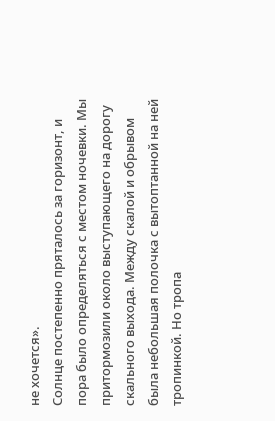не хочется».
Солнце постепенно пряталось за горизонт, и пора было определяться с местом ночевки. Мы притормозили около выступающего на дорогу скального выхода. Между скалой и обрывом была небольшая полочка с вытоптанной на ней тропинкой. Но тропа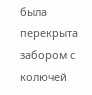была перекрыта забором с колючей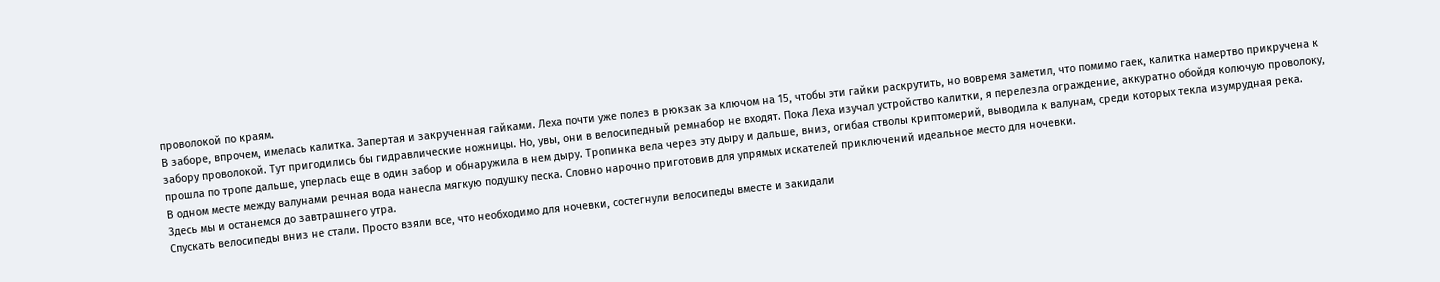проволокой по краям.
В заборе, впрочем, имелась калитка. Запертая и закрученная гайками. Леха почти уже полез в рюкзак за ключом на 15, чтобы эти гайки раскрутить, но вовремя заметил, что помимо гаек, калитка намертво прикручена к забору проволокой. Тут пригодились бы гидравлические ножницы. Но, увы, они в велосипедный ремнабор не входят. Пока Леха изучал устройство калитки, я перелезла ограждение, аккуратно обойдя колючую проволоку, прошла по тропе дальше, уперлась еще в один забор и обнаружила в нем дыру. Тропинка вела через эту дыру и дальше, вниз, огибая стволы криптомерий, выводила к валунам, среди которых текла изумрудная река.
В одном месте между валунами речная вода нанесла мягкую подушку песка. Словно нарочно приготовив для упрямых искателей приключений идеальное место для ночевки.
Здесь мы и останемся до завтрашнего утра.
Спускать велосипеды вниз не стали. Просто взяли все, что необходимо для ночевки, состегнули велосипеды вместе и закидали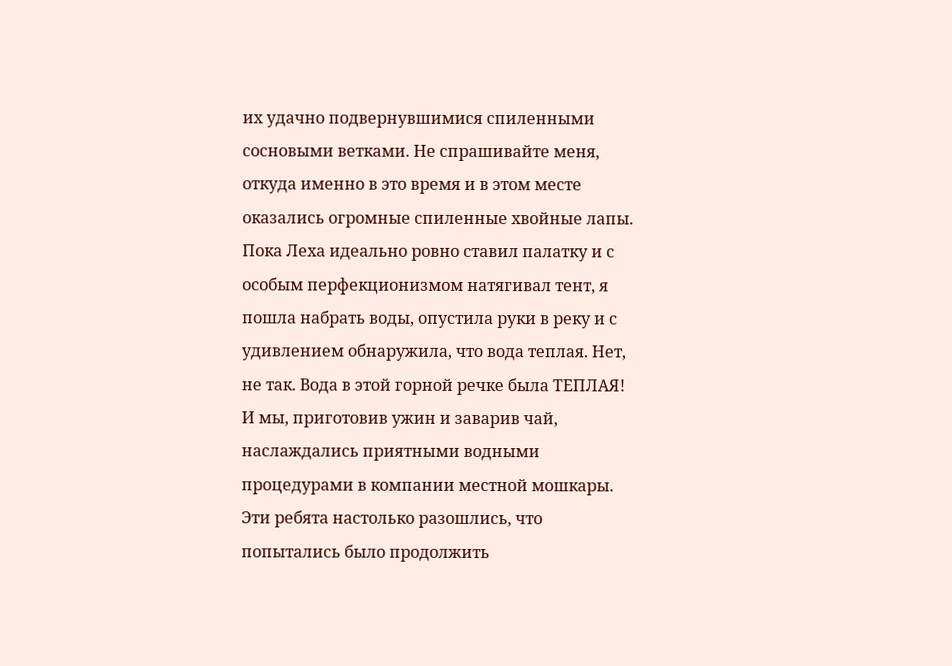их удачно подвернувшимися спиленными сосновыми ветками. Не спрашивайте меня, откуда именно в это время и в этом месте оказались огромные спиленные хвойные лапы.
Пока Леха идеально ровно ставил палатку и с особым перфекционизмом натягивал тент, я пошла набрать воды, опустила руки в реку и с удивлением обнаружила, что вода теплая. Нет, не так. Вода в этой горной речке была ТЕПЛАЯ!
И мы, приготовив ужин и заварив чай, наслаждались приятными водными процедурами в компании местной мошкары. Эти ребята настолько разошлись, что попытались было продолжить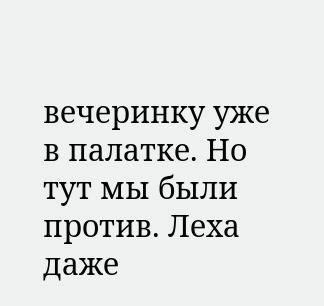вечеринку уже в палатке. Но тут мы были против. Леха даже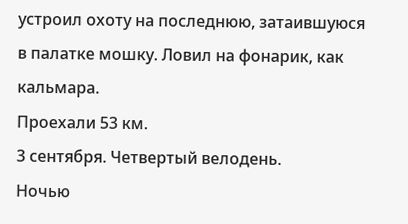устроил охоту на последнюю, затаившуюся в палатке мошку. Ловил на фонарик, как кальмара.
Проехали 53 км.
3 сентября. Четвертый велодень.
Ночью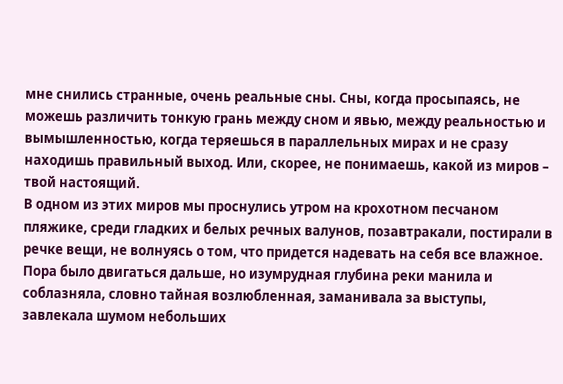мне снились странные, очень реальные сны. Сны, когда просыпаясь, не можешь различить тонкую грань между сном и явью, между реальностью и вымышленностью, когда теряешься в параллельных мирах и не сразу находишь правильный выход. Или, скорее, не понимаешь, какой из миров – твой настоящий.
В одном из этих миров мы проснулись утром на крохотном песчаном пляжике, среди гладких и белых речных валунов, позавтракали, постирали в речке вещи, не волнуясь о том, что придется надевать на себя все влажное.
Пора было двигаться дальше, но изумрудная глубина реки манила и соблазняла, словно тайная возлюбленная, заманивала за выступы, завлекала шумом небольших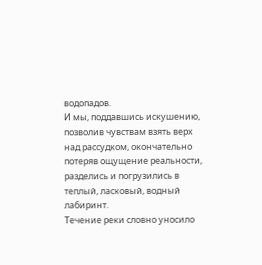водопадов.
И мы, поддавшись искушению, позволив чувствам взять верх над рассудком, окончательно потеряв ощущение реальности, разделись и погрузились в теплый, ласковый, водный лабиринт.
Течение реки словно уносило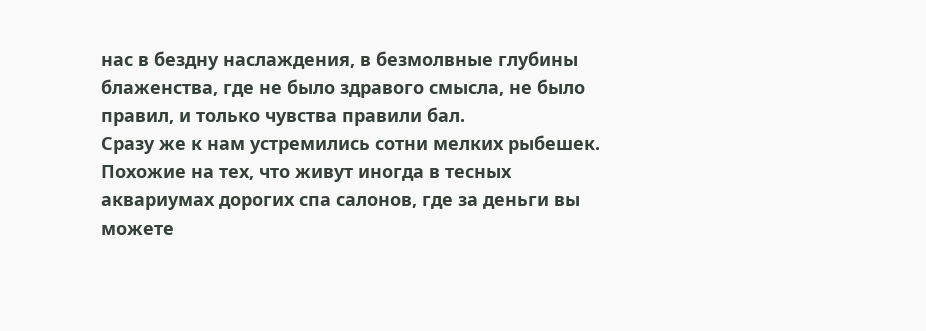нас в бездну наслаждения, в безмолвные глубины блаженства, где не было здравого смысла, не было правил, и только чувства правили бал.
Сразу же к нам устремились сотни мелких рыбешек. Похожие на тех, что живут иногда в тесных аквариумах дорогих спа салонов, где за деньги вы можете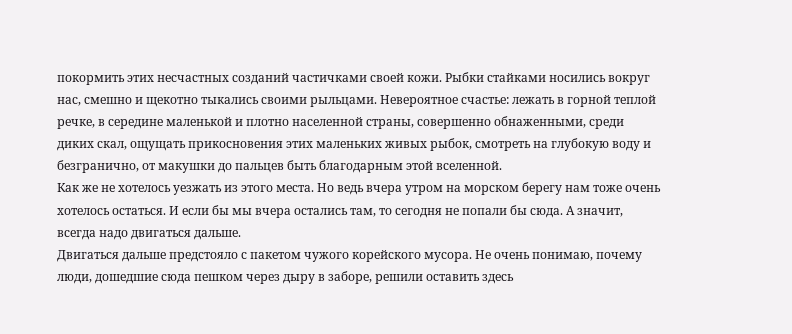покормить этих несчастных созданий частичками своей кожи. Рыбки стайками носились вокруг нас, смешно и щекотно тыкались своими рыльцами. Невероятное счастье: лежать в горной теплой речке, в середине маленькой и плотно населенной страны, совершенно обнаженными, среди диких скал, ощущать прикосновения этих маленьких живых рыбок, смотреть на глубокую воду и безгранично, от макушки до пальцев быть благодарным этой вселенной.
Как же не хотелось уезжать из этого места. Но ведь вчера утром на морском берегу нам тоже очень хотелось остаться. И если бы мы вчера остались там, то сегодня не попали бы сюда. А значит, всегда надо двигаться дальше.
Двигаться дальше предстояло с пакетом чужого корейского мусора. Не очень понимаю, почему люди, дошедшие сюда пешком через дыру в заборе, решили оставить здесь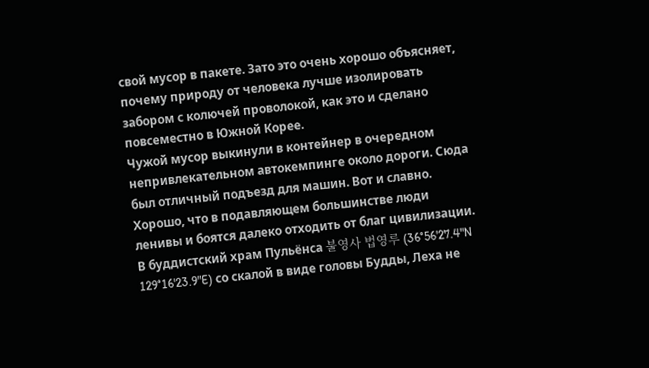свой мусор в пакете. Зато это очень хорошо объясняет, почему природу от человека лучше изолировать забором с колючей проволокой, как это и сделано повсеместно в Южной Корее.
Чужой мусор выкинули в контейнер в очередном непривлекательном автокемпинге около дороги. Сюда был отличный подъезд для машин. Вот и славно. Хорошо, что в подавляющем большинстве люди ленивы и боятся далеко отходить от благ цивилизации.
В буддистский храм Пульёнса 불영사 법영루 (36°56'27.4"N 129°16'23.9"E) со скалой в виде головы Будды, Леха не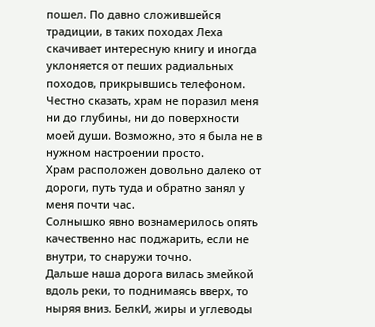пошел. По давно сложившейся традиции, в таких походах Леха скачивает интересную книгу и иногда уклоняется от пеших радиальных походов, прикрывшись телефоном.
Честно сказать, храм не поразил меня ни до глубины, ни до поверхности моей души. Возможно, это я была не в нужном настроении просто.
Храм расположен довольно далеко от дороги, путь туда и обратно занял у меня почти час.
Солнышко явно вознамерилось опять качественно нас поджарить, если не внутри, то снаружи точно.
Дальше наша дорога вилась змейкой вдоль реки, то поднимаясь вверх, то ныряя вниз. БелкИ, жиры и углеводы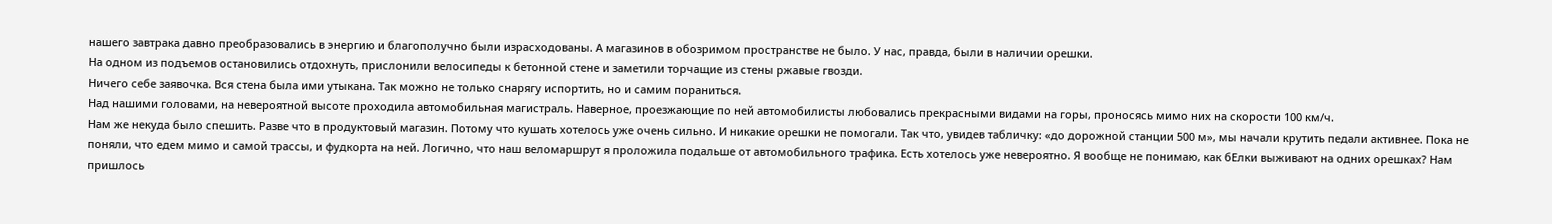нашего завтрака давно преобразовались в энергию и благополучно были израсходованы. А магазинов в обозримом пространстве не было. У нас, правда, были в наличии орешки.
На одном из подъемов остановились отдохнуть, прислонили велосипеды к бетонной стене и заметили торчащие из стены ржавые гвозди.
Ничего себе заявочка. Вся стена была ими утыкана. Так можно не только снарягу испортить, но и самим пораниться.
Над нашими головами, на невероятной высоте проходила автомобильная магистраль. Наверное, проезжающие по ней автомобилисты любовались прекрасными видами на горы, проносясь мимо них на скорости 100 км/ч.
Нам же некуда было спешить. Разве что в продуктовый магазин. Потому что кушать хотелось уже очень сильно. И никакие орешки не помогали. Так что, увидев табличку: «до дорожной станции 500 м», мы начали крутить педали активнее. Пока не поняли, что едем мимо и самой трассы, и фудкорта на ней. Логично, что наш веломаршрут я проложила подальше от автомобильного трафика. Есть хотелось уже невероятно. Я вообще не понимаю, как бЕлки выживают на одних орешках? Нам пришлось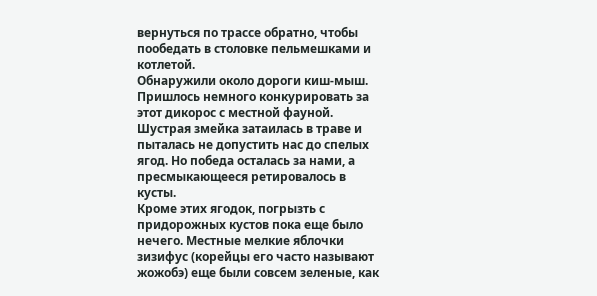вернуться по трассе обратно, чтобы пообедать в столовке пельмешками и котлетой.
Обнаружили около дороги киш-мыш. Пришлось немного конкурировать за этот дикорос с местной фауной. Шустрая змейка затаилась в траве и пыталась не допустить нас до спелых ягод. Но победа осталась за нами, а пресмыкающееся ретировалось в кусты.
Кроме этих ягодок, погрызть с придорожных кустов пока еще было нечего. Местные мелкие яблочки зизифус (корейцы его часто называют жожобэ) еще были совсем зеленые, как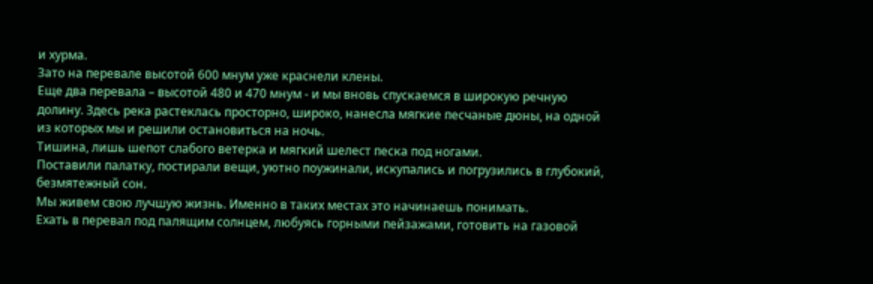и хурма.
Зато на перевале высотой 600 мнум уже краснели клены.
Еще два перевала – высотой 480 и 470 мнум - и мы вновь спускаемся в широкую речную долину. Здесь река растеклась просторно, широко, нанесла мягкие песчаные дюны, на одной из которых мы и решили остановиться на ночь.
Тишина, лишь шепот слабого ветерка и мягкий шелест песка под ногами.
Поставили палатку, постирали вещи, уютно поужинали, искупались и погрузились в глубокий, безмятежный сон.
Мы живем свою лучшую жизнь. Именно в таких местах это начинаешь понимать.
Ехать в перевал под палящим солнцем, любуясь горными пейзажами, готовить на газовой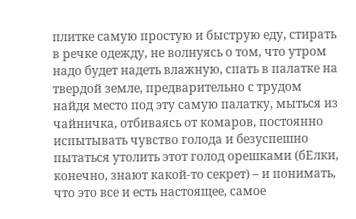плитке самую простую и быструю еду, стирать в речке одежду, не волнуясь о том, что утром надо будет надеть влажную, спать в палатке на твердой земле, предварительно с трудом найдя место под эту самую палатку, мыться из чайничка, отбиваясь от комаров, постоянно испытывать чувство голода и безуспешно пытаться утолить этот голод орешками (бЕлки, конечно, знают какой-то секрет) – и понимать, что это все и есть настоящее, самое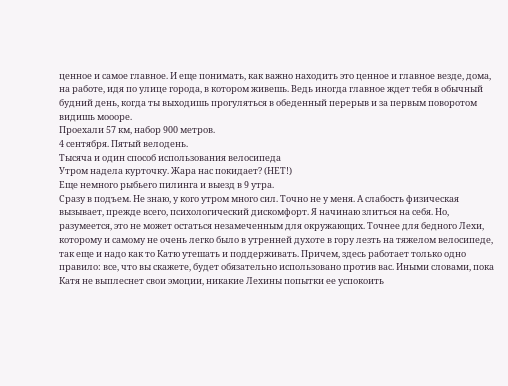ценное и самое главное. И еще понимать, как важно находить это ценное и главное везде, дома, на работе, идя по улице города, в котором живешь. Ведь иногда главное ждет тебя в обычный будний день, когда ты выходишь прогуляться в обеденный перерыв и за первым поворотом видишь моооре.
Проехали 57 км, набор 900 метров.
4 сентября. Пятый велодень.
Тысяча и один способ использования велосипеда
Утром надела курточку. Жара нас покидает? (НЕТ!)
Еще немного рыбьего пилинга и выезд в 9 утра.
Сразу в подъем. Не знаю, у кого утром много сил. Точно не у меня. А слабость физическая вызывает, прежде всего, психологический дискомфорт. Я начинаю злиться на себя. Но, разумеется, это не может остаться незамеченным для окружающих. Точнее для бедного Лехи, которому и самому не очень легко было в утренней духоте в гору лезть на тяжелом велосипеде, так еще и надо как то Катю утешать и поддерживать. Причем, здесь работает только одно правило: все, что вы скажете, будет обязательно использовано против вас. Иными словами, пока Катя не выплеснет свои эмоции, никакие Лехины попытки ее успокоить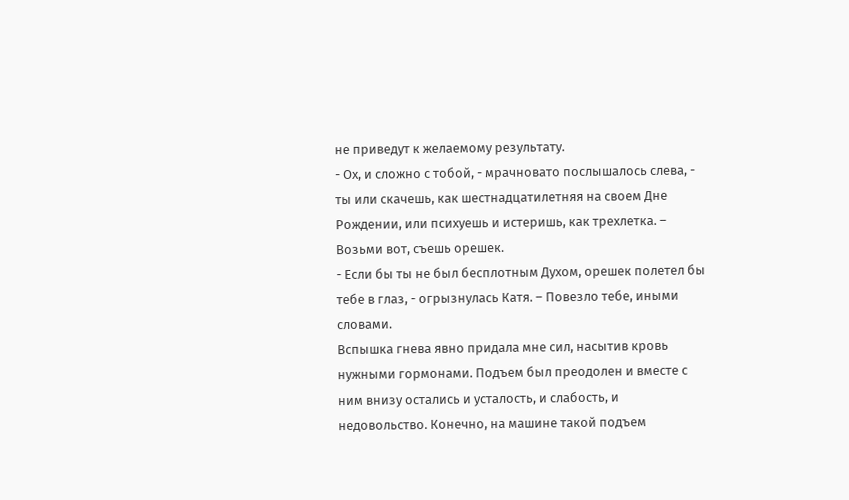не приведут к желаемому результату.
- Ох, и сложно с тобой, - мрачновато послышалось слева, - ты или скачешь, как шестнадцатилетняя на своем Дне Рождении, или психуешь и истеришь, как трехлетка. – Возьми вот, съешь орешек.
- Если бы ты не был бесплотным Духом, орешек полетел бы тебе в глаз, - огрызнулась Катя. – Повезло тебе, иными словами.
Вспышка гнева явно придала мне сил, насытив кровь нужными гормонами. Подъем был преодолен и вместе с ним внизу остались и усталость, и слабость, и недовольство. Конечно, на машине такой подъем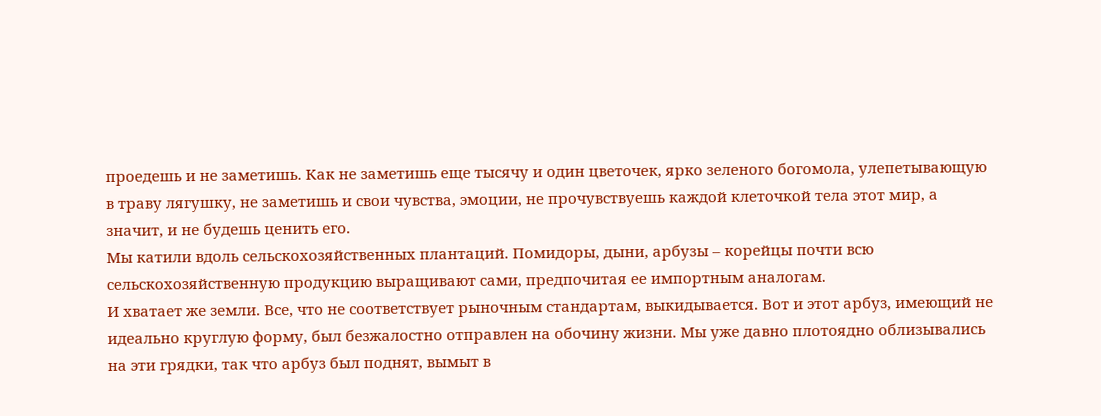проедешь и не заметишь. Как не заметишь еще тысячу и один цветочек, ярко зеленого богомола, улепетывающую в траву лягушку, не заметишь и свои чувства, эмоции, не прочувствуешь каждой клеточкой тела этот мир, а значит, и не будешь ценить его.
Мы катили вдоль сельскохозяйственных плантаций. Помидоры, дыни, арбузы – корейцы почти всю сельскохозяйственную продукцию выращивают сами, предпочитая ее импортным аналогам.
И хватает же земли. Все, что не соответствует рыночным стандартам, выкидывается. Вот и этот арбуз, имеющий не идеально круглую форму, был безжалостно отправлен на обочину жизни. Мы уже давно плотоядно облизывались на эти грядки, так что арбуз был поднят, вымыт в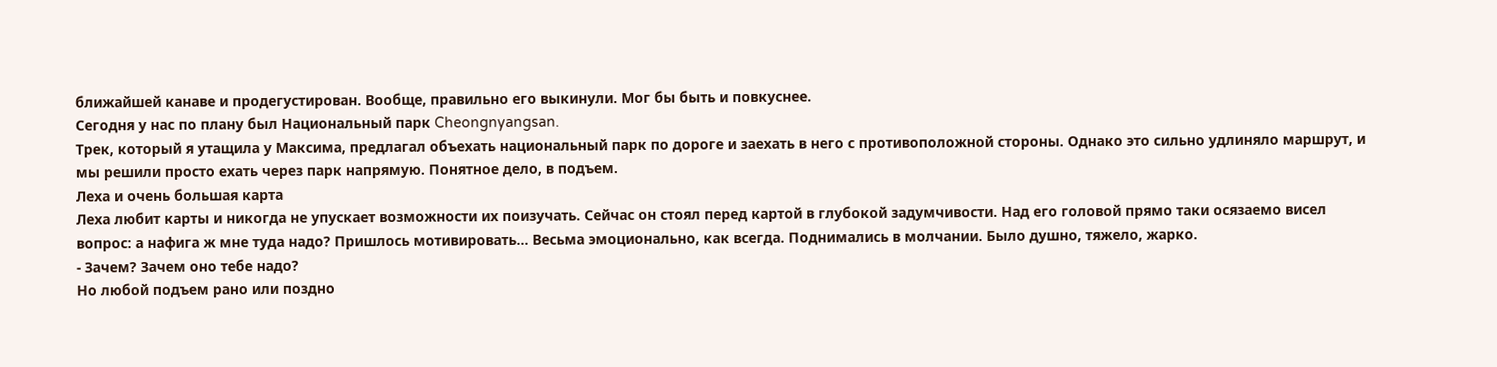ближайшей канаве и продегустирован. Вообще, правильно его выкинули. Мог бы быть и повкуснее.
Сегодня у нас по плану был Национальный парк Cheongnyangsan.
Трек, который я утащила у Максима, предлагал объехать национальный парк по дороге и заехать в него с противоположной стороны. Однако это сильно удлиняло маршрут, и мы решили просто ехать через парк напрямую. Понятное дело, в подъем.
Леха и очень большая карта
Леха любит карты и никогда не упускает возможности их поизучать. Сейчас он стоял перед картой в глубокой задумчивости. Над его головой прямо таки осязаемо висел вопрос: а нафига ж мне туда надо? Пришлось мотивировать… Весьма эмоционально, как всегда. Поднимались в молчании. Было душно, тяжело, жарко.
- Зачем? Зачем оно тебе надо?
Но любой подъем рано или поздно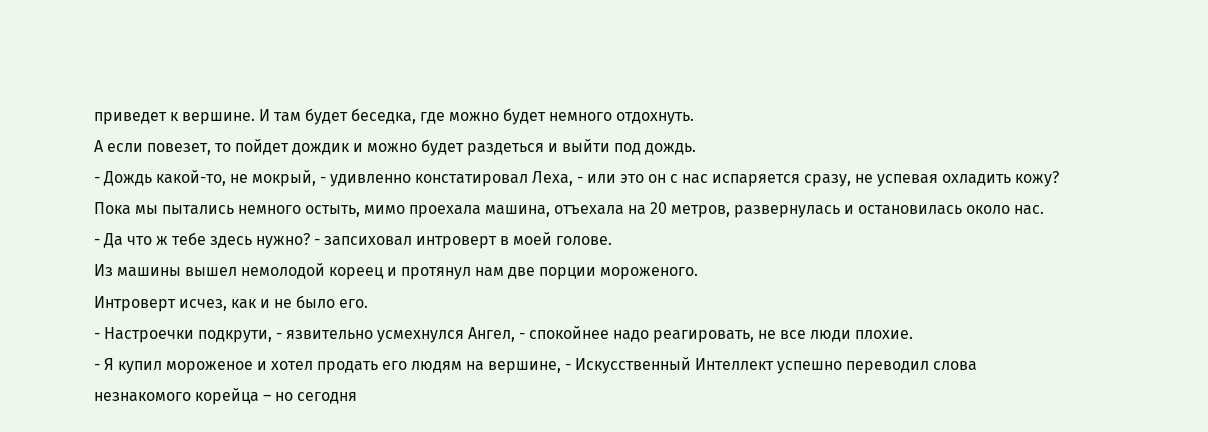приведет к вершине. И там будет беседка, где можно будет немного отдохнуть.
А если повезет, то пойдет дождик и можно будет раздеться и выйти под дождь.
- Дождь какой-то, не мокрый, - удивленно констатировал Леха, - или это он с нас испаряется сразу, не успевая охладить кожу?
Пока мы пытались немного остыть, мимо проехала машина, отъехала на 20 метров, развернулась и остановилась около нас.
- Да что ж тебе здесь нужно? - запсиховал интроверт в моей голове.
Из машины вышел немолодой кореец и протянул нам две порции мороженого.
Интроверт исчез, как и не было его.
- Настроечки подкрути, - язвительно усмехнулся Ангел, - спокойнее надо реагировать, не все люди плохие.
- Я купил мороженое и хотел продать его людям на вершине, - Искусственный Интеллект успешно переводил слова незнакомого корейца – но сегодня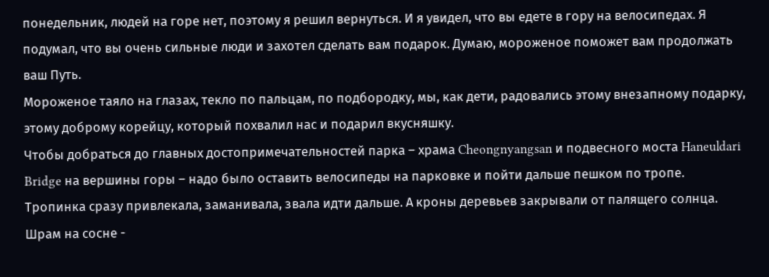понедельник, людей на горе нет, поэтому я решил вернуться. И я увидел, что вы едете в гору на велосипедах. Я подумал, что вы очень сильные люди и захотел сделать вам подарок. Думаю, мороженое поможет вам продолжать ваш Путь.
Мороженое таяло на глазах, текло по пальцам, по подбородку, мы, как дети, радовались этому внезапному подарку, этому доброму корейцу, который похвалил нас и подарил вкусняшку.
Чтобы добраться до главных достопримечательностей парка – храма Cheongnyangsan и подвесного моста Haneuldari Bridge на вершины горы – надо было оставить велосипеды на парковке и пойти дальше пешком по тропе.
Тропинка сразу привлекала, заманивала, звала идти дальше. А кроны деревьев закрывали от палящего солнца.
Шрам на сосне -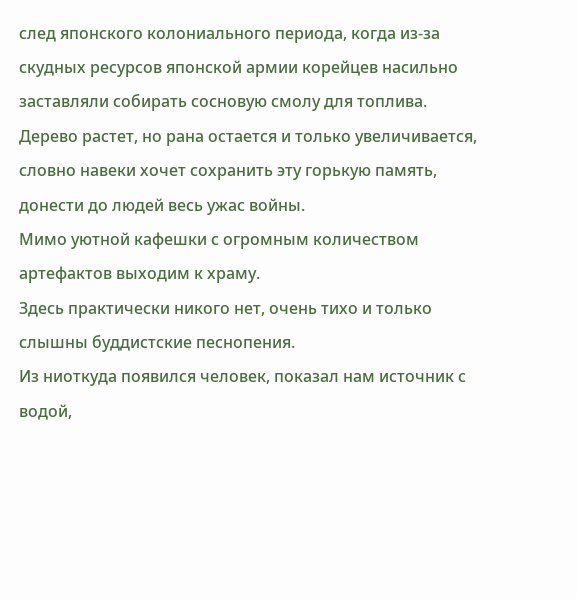след японского колониального периода, когда из-за скудных ресурсов японской армии корейцев насильно заставляли собирать сосновую смолу для топлива. Дерево растет, но рана остается и только увеличивается, словно навеки хочет сохранить эту горькую память, донести до людей весь ужас войны.
Мимо уютной кафешки с огромным количеством артефактов выходим к храму.
Здесь практически никого нет, очень тихо и только слышны буддистские песнопения.
Из ниоткуда появился человек, показал нам источник с водой,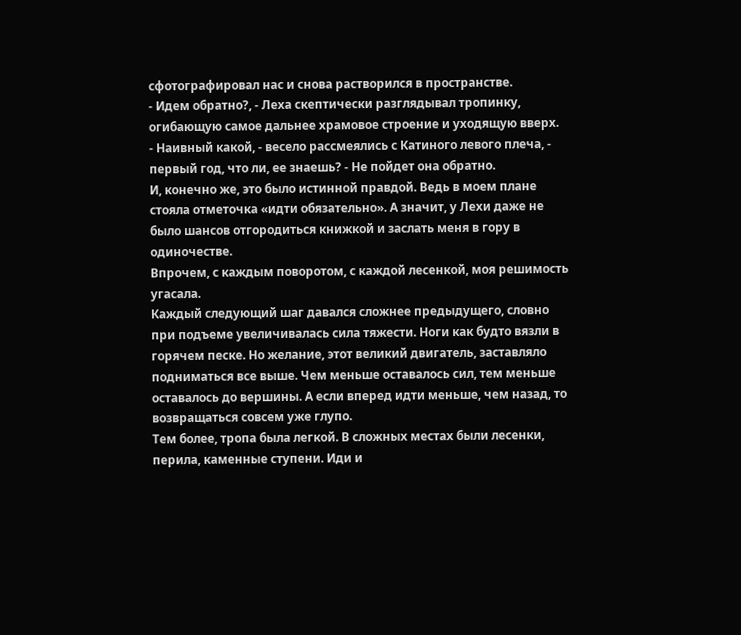сфотографировал нас и снова растворился в пространстве.
- Идем обратно?, - Леха скептически разглядывал тропинку, огибающую самое дальнее храмовое строение и уходящую вверх.
- Наивный какой, - весело рассмеялись с Катиного левого плеча, - первый год, что ли, ее знаешь? - Не пойдет она обратно.
И, конечно же, это было истинной правдой. Ведь в моем плане стояла отметочка «идти обязательно». А значит, у Лехи даже не было шансов отгородиться книжкой и заслать меня в гору в одиночестве.
Впрочем, с каждым поворотом, с каждой лесенкой, моя решимость угасала.
Каждый следующий шаг давался сложнее предыдущего, словно при подъеме увеличивалась сила тяжести. Ноги как будто вязли в горячем песке. Но желание, этот великий двигатель, заставляло подниматься все выше. Чем меньше оставалось сил, тем меньше оставалось до вершины. А если вперед идти меньше, чем назад, то возвращаться совсем уже глупо.
Тем более, тропа была легкой. В сложных местах были лесенки, перила, каменные ступени. Иди и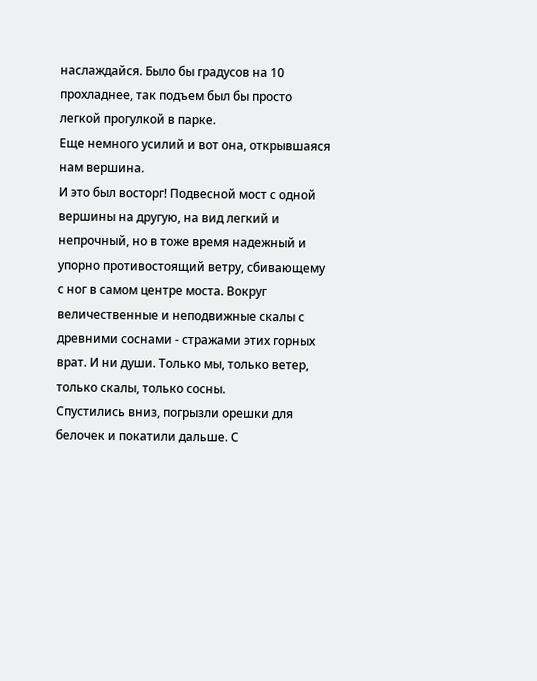наслаждайся. Было бы градусов на 10 прохладнее, так подъем был бы просто легкой прогулкой в парке.
Еще немного усилий и вот она, открывшаяся нам вершина.
И это был восторг! Подвесной мост с одной вершины на другую, на вид легкий и непрочный, но в тоже время надежный и упорно противостоящий ветру, сбивающему с ног в самом центре моста. Вокруг величественные и неподвижные скалы с древними соснами - стражами этих горных врат. И ни души. Только мы, только ветер, только скалы, только сосны.
Спустились вниз, погрызли орешки для белочек и покатили дальше. С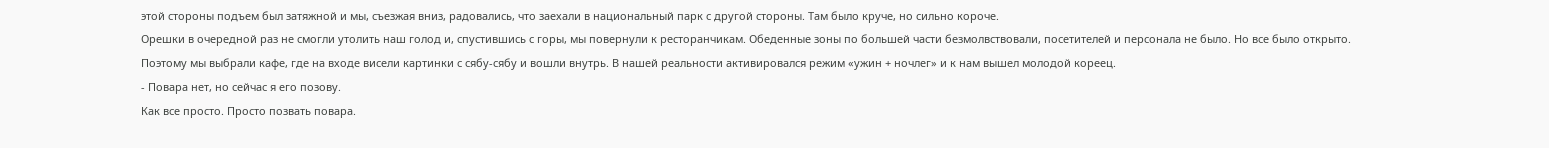этой стороны подъем был затяжной и мы, съезжая вниз, радовались, что заехали в национальный парк с другой стороны. Там было круче, но сильно короче.
Орешки в очередной раз не смогли утолить наш голод и, спустившись с горы, мы повернули к ресторанчикам. Обеденные зоны по большей части безмолвствовали, посетителей и персонала не было. Но все было открыто. Поэтому мы выбрали кафе, где на входе висели картинки с сябу-сябу и вошли внутрь. В нашей реальности активировался режим «ужин + ночлег» и к нам вышел молодой кореец.
- Повара нет, но сейчас я его позову.
Как все просто. Просто позвать повара.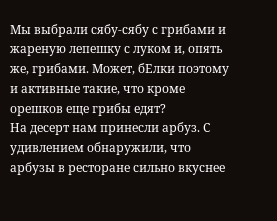Мы выбрали сябу-сябу с грибами и жареную лепешку с луком и, опять же, грибами. Может, бЕлки поэтому и активные такие, что кроме орешков еще грибы едят?
На десерт нам принесли арбуз. С удивлением обнаружили, что арбузы в ресторане сильно вкуснее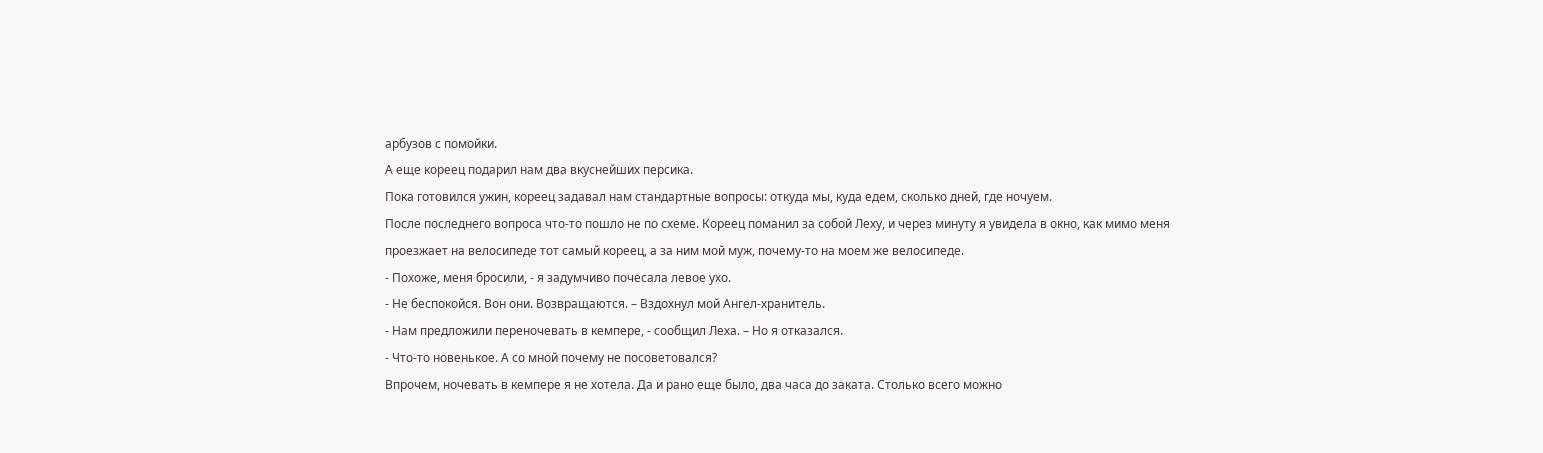арбузов с помойки.
А еще кореец подарил нам два вкуснейших персика.
Пока готовился ужин, кореец задавал нам стандартные вопросы: откуда мы, куда едем, сколько дней, где ночуем.
После последнего вопроса что-то пошло не по схеме. Кореец поманил за собой Леху, и через минуту я увидела в окно, как мимо меня проезжает на велосипеде тот самый кореец, а за ним мой муж, почему-то на моем же велосипеде.
- Похоже, меня бросили, - я задумчиво почесала левое ухо.
- Не беспокойся. Вон они. Возвращаются. – Вздохнул мой Ангел-хранитель.
- Нам предложили переночевать в кемпере, - сообщил Леха. – Но я отказался.
- Что-то новенькое. А со мной почему не посоветовался?
Впрочем, ночевать в кемпере я не хотела. Да и рано еще было, два часа до заката. Столько всего можно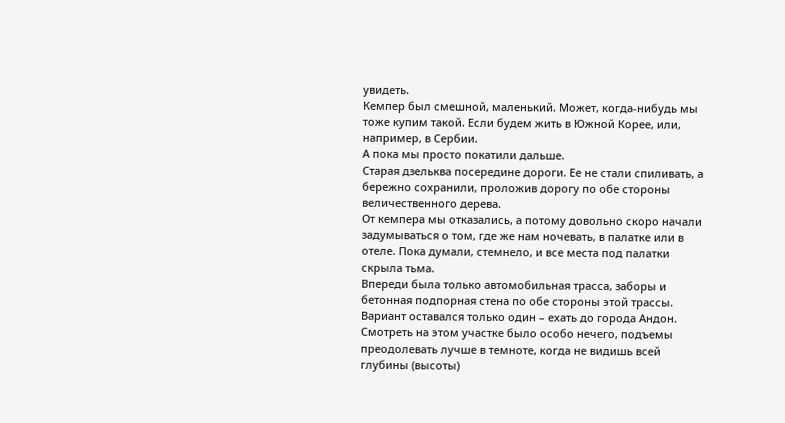увидеть.
Кемпер был смешной, маленький. Может, когда-нибудь мы тоже купим такой. Если будем жить в Южной Корее, или, например, в Сербии.
А пока мы просто покатили дальше.
Старая дзельква посередине дороги. Ее не стали спиливать, а бережно сохранили, проложив дорогу по обе стороны величественного дерева.
От кемпера мы отказались, а потому довольно скоро начали задумываться о том, где же нам ночевать, в палатке или в отеле. Пока думали, стемнело, и все места под палатки скрыла тьма.
Впереди была только автомобильная трасса, заборы и бетонная подпорная стена по обе стороны этой трассы.
Вариант оставался только один – ехать до города Андон. Смотреть на этом участке было особо нечего, подъемы преодолевать лучше в темноте, когда не видишь всей глубины (высоты)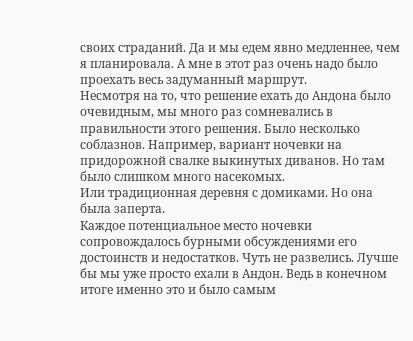своих страданий. Да и мы едем явно медленнее, чем я планировала. А мне в этот раз очень надо было проехать весь задуманный маршрут.
Несмотря на то, что решение ехать до Андона было очевидным, мы много раз сомневались в правильности этого решения. Было несколько соблазнов. Например, вариант ночевки на придорожной свалке выкинутых диванов. Но там было слишком много насекомых.
Или традиционная деревня с домиками. Но она была заперта.
Каждое потенциальное место ночевки сопровождалось бурными обсуждениями его достоинств и недостатков. Чуть не развелись. Лучше бы мы уже просто ехали в Андон. Ведь в конечном итоге именно это и было самым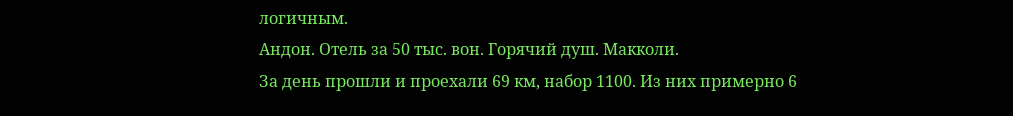логичным.
Андон. Отель за 50 тыс. вон. Горячий душ. Макколи.
За день прошли и проехали 69 км, набор 1100. Из них примерно 6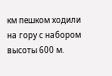км пешком ходили на гору с набором высоты 600 м.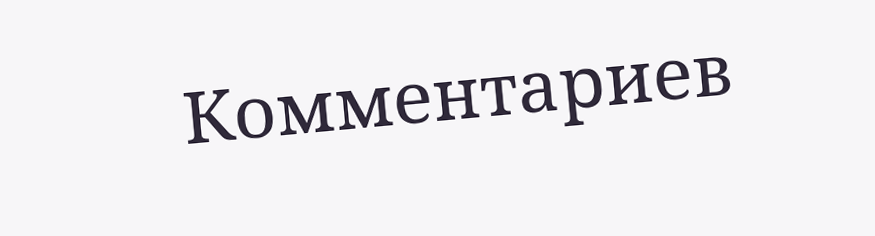Комментариев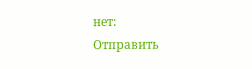нет:
Отправить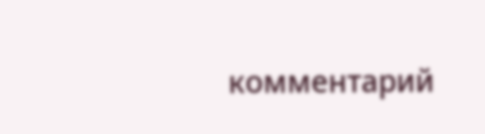комментарий